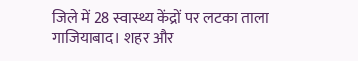जिले में 28 स्वास्थ्य केंद्रों पर लटका ताला
गाजियाबाद। शहर और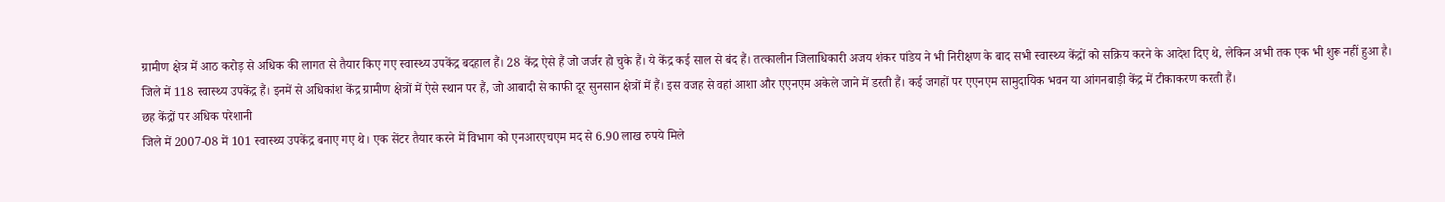ग्रामीण क्षेत्र में आठ करोड़ से अधिक की लागत से तैयार किए गए स्वास्थ्य उपकेंद्र बदहाल हैं। 28 केंद्र ऐसे हैं जो जर्जर हो चुके हैं। ये केंद्र कई साल से बंद हैं। तत्कालीन जिलाधिकारी अजय शंकर पांडेय ने भी निरीक्षण के बाद सभी स्वास्थ्य केंद्रों को सक्रिय करने के आदेश दिए थे, लेकिन अभी तक एक भी शुरू नहीं हुआ है।
जिले में 118 स्वास्थ्य उपकेंद्र हैं। इनमें से अधिकांश केंद्र ग्रामीण क्षेत्रों में ऐसे स्थान पर हैं, जो आबादी से काफी दूर सुनसान क्षेत्रों में हैं। इस वजह से वहां आशा और एएनएम अकेले जाने में डरती हैं। कई जगहों पर एएनएम सामुदायिक भवन या आंगनबाड़ी केंद्र में टीकाकरण करती हैं।
छह केंद्रों पर अधिक परेशानी
जिले में 2007-08 में 101 स्वास्थ्य उपकेंद्र बनाए गए थे। एक सेंटर तैयार करने में विभाग को एनआरएचएम मद से 6.90 लाख रुपये मिले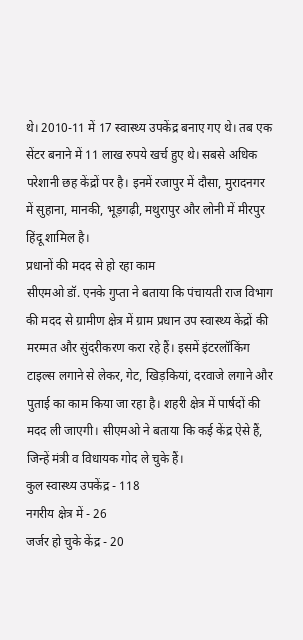थे। 2010-11 में 17 स्वास्थ्य उपकेंद्र बनाए गए थे। तब एक सेंटर बनाने में 11 लाख रुपये खर्च हुए थे। सबसे अधिक परेशानी छह केंद्रों पर है। इनमें रजापुर में दौसा, मुरादनगर में सुहाना, मानकी, भूड़गढ़ी, मथुरापुर और लोनी में मीरपुर हिंदू शामिल है।
प्रधानों की मदद से हो रहा काम
सीएमओ डॉ. एनके गुप्ता ने बताया कि पंचायती राज विभाग की मदद से ग्रामीण क्षेत्र में ग्राम प्रधान उप स्वास्थ्य केंद्रों की मरम्मत और सुंदरीकरण करा रहे हैं। इसमें इंटरलॉकिंग टाइल्स लगाने से लेकर, गेट, खिड़कियां, दरवाजे लगाने और पुताई का काम किया जा रहा है। शहरी क्षेत्र में पार्षदों की मदद ली जाएगी। सीएमओ ने बताया कि कई केंद्र ऐसे हैं, जिन्हें मंत्री व विधायक गोद ले चुके हैं।
कुल स्वास्थ्य उपकेंद्र - 118
नगरीय क्षेत्र में - 26
जर्जर हो चुके केंद्र - 20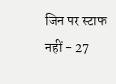जिन पर स्टाफ नहीं - 27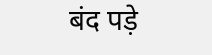बंद पड़े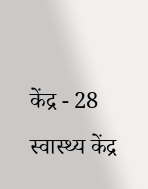केंद्र - 28
स्वास्थ्य केंद्र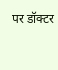पर डॉक्टर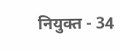नियुक्त - 34